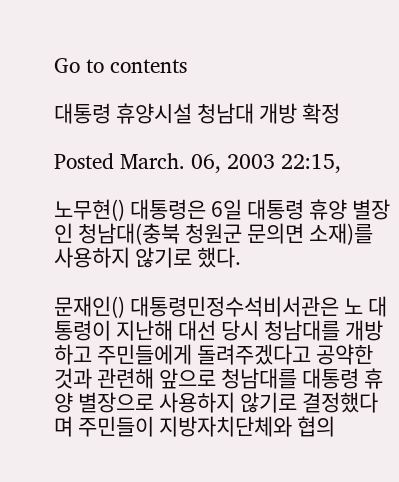Go to contents

대통령 휴양시설 청남대 개방 확정

Posted March. 06, 2003 22:15,

노무현() 대통령은 6일 대통령 휴양 별장인 청남대(충북 청원군 문의면 소재)를 사용하지 않기로 했다.

문재인() 대통령민정수석비서관은 노 대통령이 지난해 대선 당시 청남대를 개방하고 주민들에게 돌려주겠다고 공약한 것과 관련해 앞으로 청남대를 대통령 휴양 별장으로 사용하지 않기로 결정했다며 주민들이 지방자치단체와 협의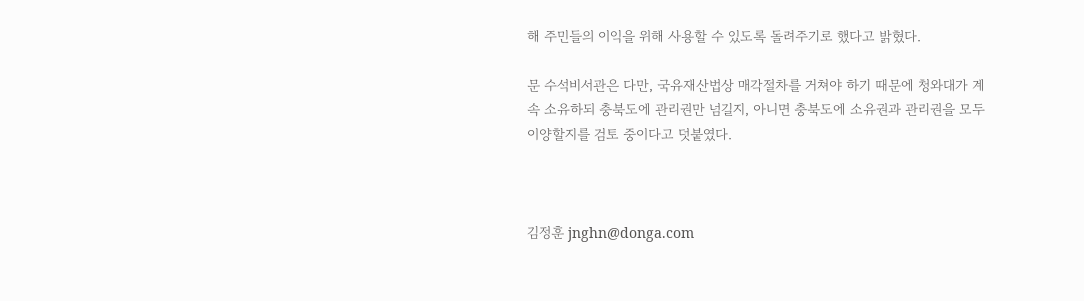해 주민들의 이익을 위해 사용할 수 있도록 돌려주기로 했다고 밝혔다.

문 수석비서관은 다만, 국유재산법상 매각절차를 거쳐야 하기 때문에 청와대가 계속 소유하되 충북도에 관리권만 넘길지, 아니면 충북도에 소유권과 관리권을 모두 이양할지를 검토 중이다고 덧붙였다.



김정훈 jnghn@donga.com